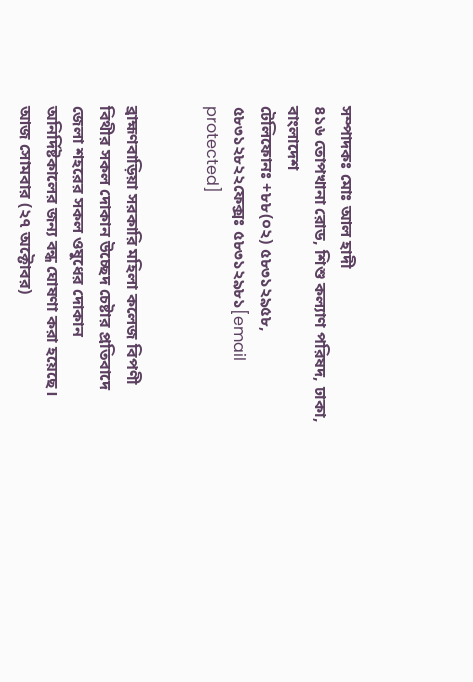সম্পাদকঃ মোঃ আল হাদী
৪১৬ তোপখানা রোড, শিশু কল্যাণ পরিষদ, ঢাকা, বাংলাদেশ
টেলিফোনঃ +৮৮(০২) ৫৮৩১২৯৫৮, ৫৮৩১২৮২২ফেক্সঃ ৫৮৩১২৯৮১[email protected]


ব্রাহ্মণবাড়িয়া সরকারি মহিলা কলেজ বিপণী বিথীর সকল দোকান উচ্ছেদ চেষ্টার প্রতিবাদে জেলা শহরের সকল ওষুধের দোকান অনির্দিষ্টকালের জন্য বন্ধ ঘোষণা করা হয়েছে।
আজ সোমবার (২৭ অক্টোবর)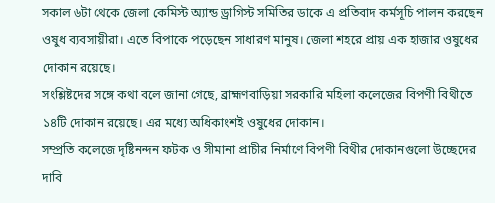সকাল ৬টা থেকে জেলা কেমিস্ট অ্যান্ড ড্রাগিস্ট সমিতির ডাকে এ প্রতিবাদ কর্মসূচি পালন করছেন ওষুধ ব্যবসায়ীরা। এতে বিপাকে পড়েছেন সাধারণ মানুষ। জেলা শহরে প্রায় এক হাজার ওষুধের দোকান রয়েছে।
সংশ্লিষ্টদের সঙ্গে কথা বলে জানা গেছে, ব্রাহ্মণবাড়িয়া সরকারি মহিলা কলেজের বিপণী বিথীতে ১৪টি দোকান রয়েছে। এর মধ্যে অধিকাংশই ওষুধের দোকান।
সম্প্রতি কলেজে দৃষ্টিনন্দন ফটক ও সীমানা প্রাচীর নির্মাণে বিপণী বিথীর দোকানগুলো উচ্ছেদের দাবি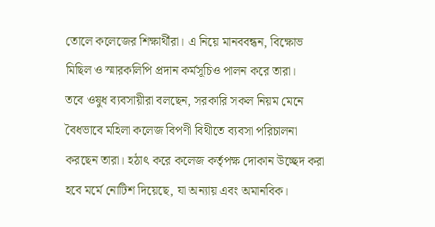তোলে কলেজের শিক্ষার্থীরা। এ নিয়ে মানববন্ধন, বিক্ষোভ মিছিল ও স্মারকলিপি প্রদান কর্মসূচিও পালন করে তারা।
তবে ওষুধ ব্যবসায়ীরা বলছেন, সরকারি সকল নিয়ম মেনে বৈধভাবে মহিলা কলেজ বিপণী বিথীতে ব্যবসা পরিচালনা করছেন তারা। হঠাৎ করে কলেজ কর্তৃপক্ষ দোকান উচ্ছেদ করা হবে মর্মে নোটিশ দিয়েছে, যা অন্যায় এবং অমানবিক।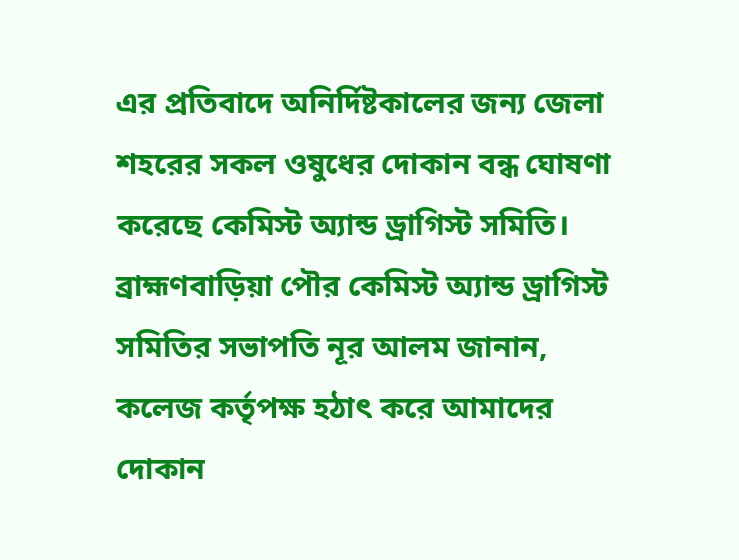এর প্রতিবাদে অনির্দিষ্টকালের জন্য জেলা শহরের সকল ওষুধের দোকান বন্ধ ঘোষণা করেছে কেমিস্ট অ্যান্ড ড্রাগিস্ট সমিতি।
ব্রাহ্মণবাড়িয়া পৌর কেমিস্ট অ্যান্ড ড্রাগিস্ট সমিতির সভাপতি নূর আলম জানান, কলেজ কর্তৃপক্ষ হঠাৎ করে আমাদের দোকান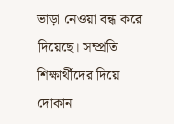ভাড়া নেওয়া বন্ধ করে দিয়েছে। সম্প্রতি শিক্ষার্থীদের দিয়ে দোকান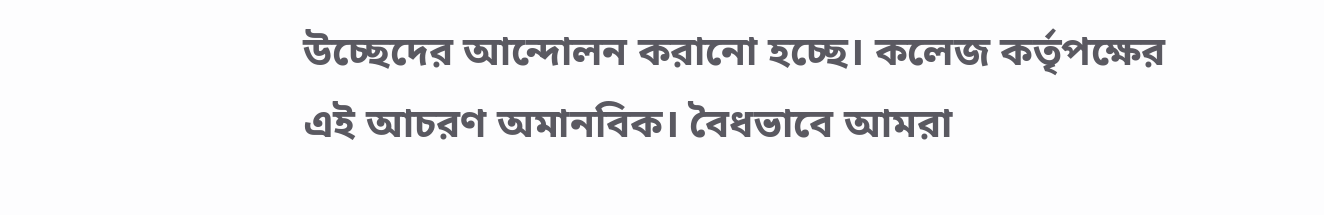উচ্ছেদের আন্দোলন করানো হচ্ছে। কলেজ কর্তৃপক্ষের এই আচরণ অমানবিক। বৈধভাবে আমরা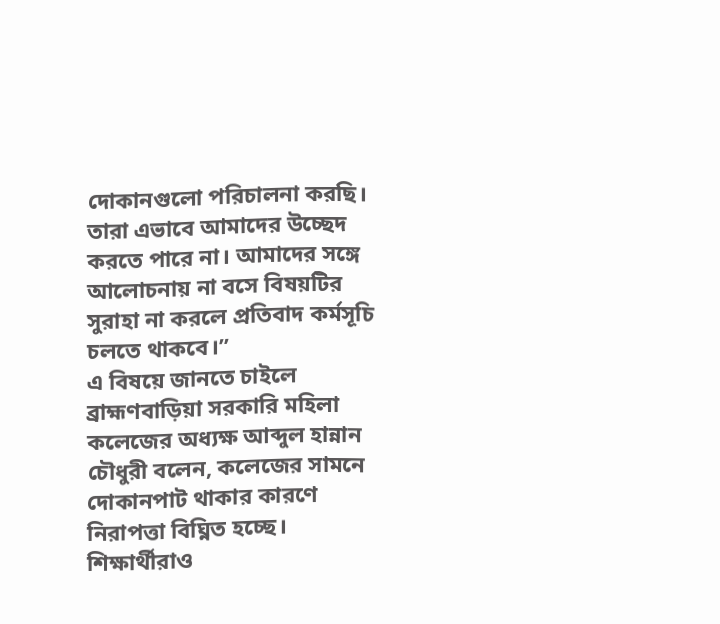দোকানগুলো পরিচালনা করছি।
তারা এভাবে আমাদের উচ্ছেদ করতে পারে না। আমাদের সঙ্গে আলোচনায় না বসে বিষয়টির সুরাহা না করলে প্রতিবাদ কর্মসূচি চলতে থাকবে।”
এ বিষয়ে জানতে চাইলে ব্রাহ্মণবাড়িয়া সরকারি মহিলা কলেজের অধ্যক্ষ আব্দুল হান্নান চৌধুরী বলেন, কলেজের সামনে দোকানপাট থাকার কারণে নিরাপত্তা বিঘ্নিত হচ্ছে। শিক্ষার্থীরাও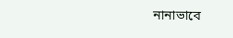নানাভাবে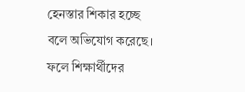হেনস্তার শিকার হচ্ছে বলে অভিযোগ করেছে। ফলে শিক্ষার্থীদের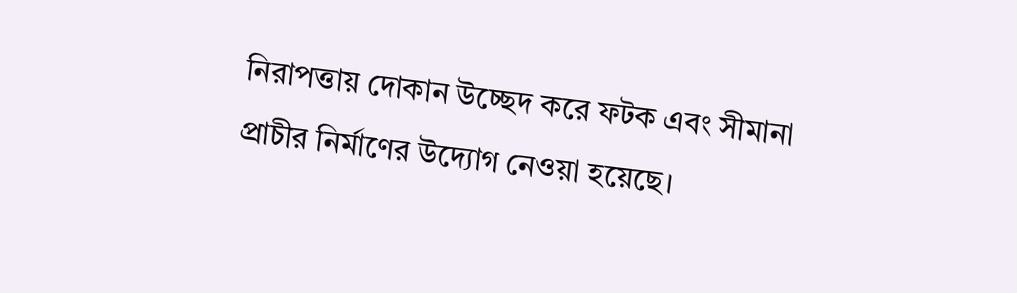নিরাপত্তায় দোকান উচ্ছেদ করে ফটক এবং সীমানা প্রাচীর নির্মাণের উদ্যোগ নেওয়া হয়েছে।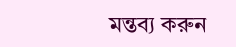মন্তব্য করুন